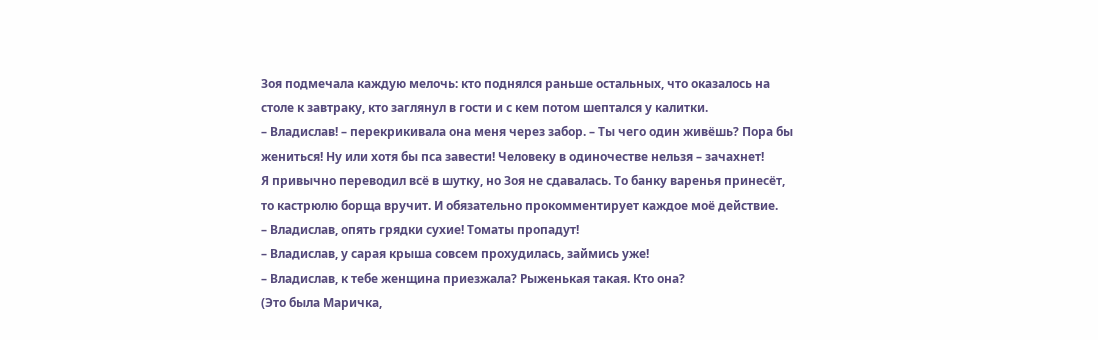Зоя подмечала каждую мелочь: кто поднялся раньше остальных, что оказалось на столе к завтраку, кто заглянул в гости и с кем потом шептался у калитки.
– Владислав! – перекрикивала она меня через забор. – Ты чего один живёшь? Пора бы жениться! Ну или хотя бы пса завести! Человеку в одиночестве нельзя – зачахнет!
Я привычно переводил всё в шутку, но Зоя не сдавалась. То банку варенья принесёт, то кастрюлю борща вручит. И обязательно прокомментирует каждое моё действие.
– Владислав, опять грядки сухие! Томаты пропадут!
– Владислав, у сарая крыша совсем прохудилась, займись уже!
– Владислав, к тебе женщина приезжала? Рыженькая такая. Кто она?
(Это была Маричка,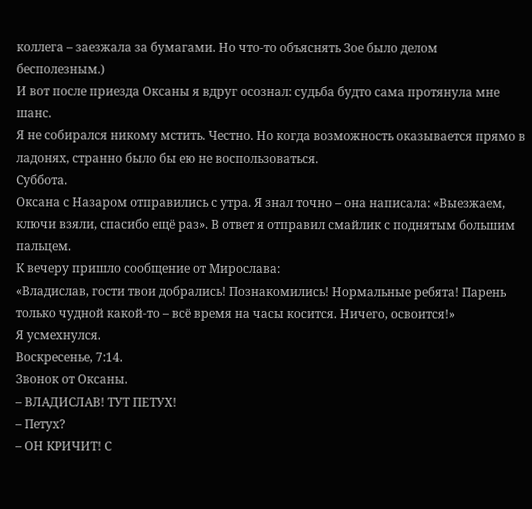коллега – заезжала за бумагами. Но что‑то объяснять Зое было делом бесполезным.)
И вот после приезда Оксаны я вдруг осознал: судьба будто сама протянула мне шанс.
Я не собирался никому мстить. Честно. Но когда возможность оказывается прямо в ладонях, странно было бы ею не воспользоваться.
Суббота.
Оксана с Назаром отправились с утра. Я знал точно – она написала: «Выезжаем, ключи взяли, спасибо ещё раз». В ответ я отправил смайлик с поднятым большим пальцем.
К вечеру пришло сообщение от Мирослава:
«Владислав, гости твои добрались! Познакомились! Нормальные ребята! Парень только чудной какой-то – всё время на часы косится. Ничего, освоится!»
Я усмехнулся.
Воскресенье, 7:14.
Звонок от Оксаны.
– ВЛАДИСЛАВ! ТУТ ПЕТУХ!
– Петух?
– ОН КРИЧИТ! С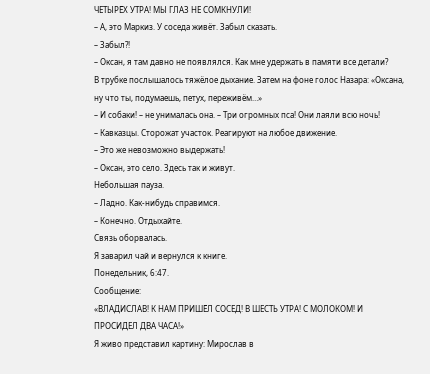ЧЕТЫРЁХ УТРА! МЫ ГЛАЗ НЕ СОМКНУЛИ!
– А, это Маркиз. У соседа живёт. Забыл сказать.
– Забыл?!
– Оксан, я там давно не появлялся. Как мне удержать в памяти все детали?
В трубке послышалось тяжёлое дыхание. Затем на фоне голос Назара: «Оксана, ну что ты, подумаешь, петух, переживём…»
– И собаки! – не унималась она. – Три огромных пса! Они лаяли всю ночь!
– Кавказцы. Сторожат участок. Реагируют на любое движение.
– Это же невозможно выдержать!
– Оксан, это село. Здесь так и живут.
Небольшая пауза.
– Ладно. Как-нибудь справимся.
– Конечно. Отдыхайте.
Связь оборвалась.
Я заварил чай и вернулся к книге.
Понедельник, 6:47.
Сообщение:
«ВЛАДИСЛАВ! К НАМ ПРИШЁЛ СОСЕД! В ШЕСТЬ УТРА! С МОЛОКОМ! И ПРОСИДЕЛ ДВА ЧАСА!»
Я живо представил картину: Мирослав в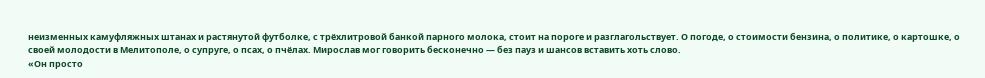неизменных камуфляжных штанах и растянутой футболке, с трёхлитровой банкой парного молока, стоит на пороге и разглагольствует. О погоде, о стоимости бензина, о политике, о картошке, о своей молодости в Мелитополе, о супруге, о псах, о пчёлах. Мирослав мог говорить бесконечно — без пауз и шансов вставить хоть слово.
«Он просто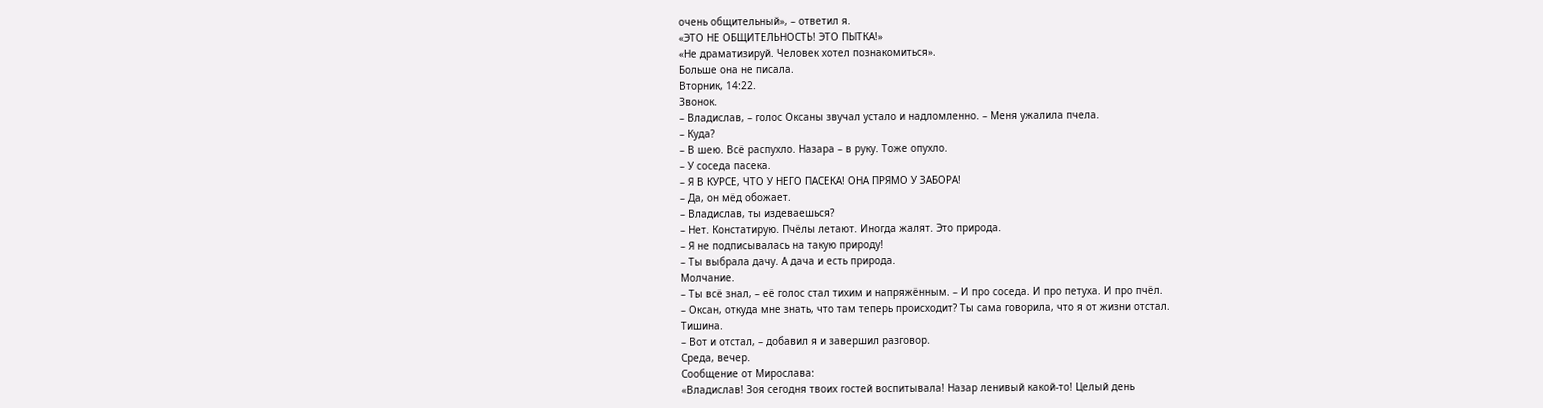очень общительный», – ответил я.
«ЭТО НЕ ОБЩИТЕЛЬНОСТЬ! ЭТО ПЫТКА!»
«Не драматизируй. Человек хотел познакомиться».
Больше она не писала.
Вторник, 14:22.
Звонок.
– Владислав, – голос Оксаны звучал устало и надломленно. – Меня ужалила пчела.
– Куда?
– В шею. Всё распухло. Назара – в руку. Тоже опухло.
– У соседа пасека.
– Я В КУРСЕ, ЧТО У НЕГО ПАСЕКА! ОНА ПРЯМО У ЗАБОРА!
– Да, он мёд обожает.
– Владислав, ты издеваешься?
– Нет. Констатирую. Пчёлы летают. Иногда жалят. Это природа.
– Я не подписывалась на такую природу!
– Ты выбрала дачу. А дача и есть природа.
Молчание.
– Ты всё знал, – её голос стал тихим и напряжённым. – И про соседа. И про петуха. И про пчёл.
– Оксан, откуда мне знать, что там теперь происходит? Ты сама говорила, что я от жизни отстал.
Тишина.
– Вот и отстал, – добавил я и завершил разговор.
Среда, вечер.
Сообщение от Мирослава:
«Владислав! Зоя сегодня твоих гостей воспитывала! Назар ленивый какой-то! Целый день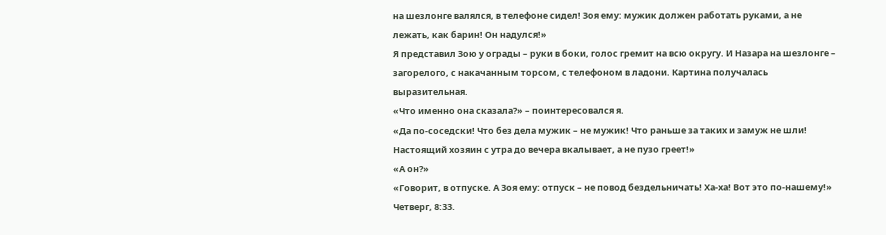на шезлонге валялся, в телефоне сидел! Зоя ему: мужик должен работать руками, а не лежать, как барин! Он надулся!»
Я представил Зою у ограды – руки в боки, голос гремит на всю округу. И Назара на шезлонге – загорелого, с накачанным торсом, с телефоном в ладони. Картина получалась выразительная.
«Что именно она сказала?» – поинтересовался я.
«Да по‑соседски! Что без дела мужик – не мужик! Что раньше за таких и замуж не шли! Настоящий хозяин с утра до вечера вкалывает, а не пузо греет!»
«А он?»
«Говорит, в отпуске. А Зоя ему: отпуск – не повод бездельничать! Ха-ха! Вот это по‑нашему!»
Четверг, 8:33.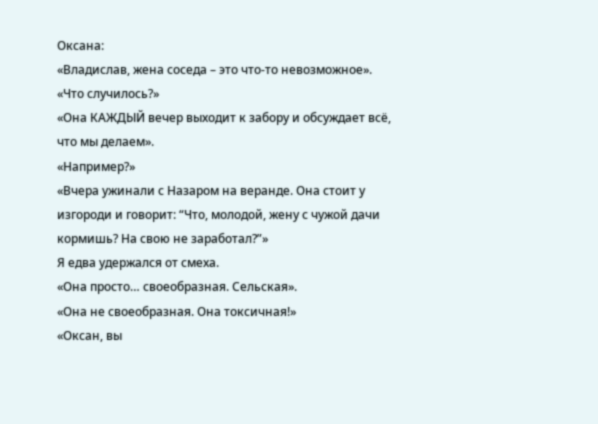Оксана:
«Владислав, жена соседа – это что-то невозможное».
«Что случилось?»
«Она КАЖДЫЙ вечер выходит к забору и обсуждает всё, что мы делаем».
«Например?»
«Вчера ужинали с Назаром на веранде. Она стоит у изгороди и говорит: “Что, молодой, жену с чужой дачи кормишь? На свою не заработал?”»
Я едва удержался от смеха.
«Она просто… своеобразная. Сельская».
«Она не своеобразная. Она токсичная!»
«Оксан, вы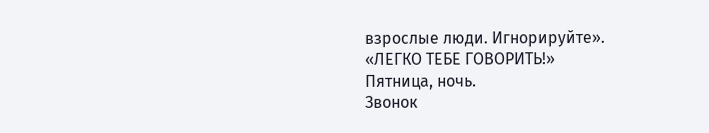взрослые люди. Игнорируйте».
«ЛЕГКО ТЕБЕ ГОВОРИТЬ!»
Пятница, ночь.
Звонок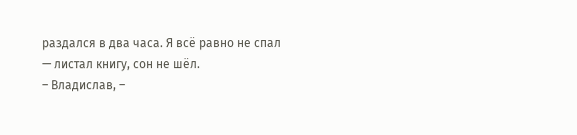раздался в два часа. Я всё равно не спал — листал книгу, сон не шёл.
– Владислав, –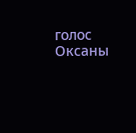голос Оксаны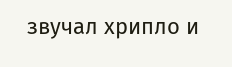звучал хрипло и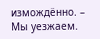измождённо. – Мы уезжаем.